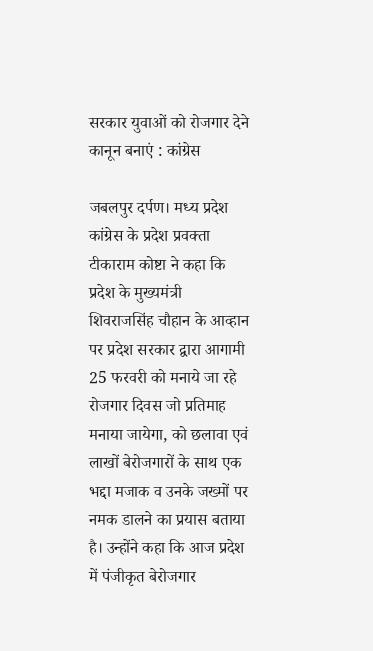सरकार युवाओं को रोजगार देने कानून बनाएं : कांग्रेस

जबलपुर दर्पण। मध्य प्रदेश कांग्रेस के प्रदेश प्रवक्ता टीकाराम कोष्टा ने कहा कि प्रदेश के मुख्यमंत्री शिवराजसिंह चौहान के आव्हान पर प्रदेश सरकार द्वारा आगामी 25 फरवरी को मनाये जा रहे रोजगार दिवस जो प्रतिमाह मनाया जायेगा, को छलावा एवं लाखों बेरोजगारों के साथ एक भद्दा मजाक व उनके जख्मों पर नमक डालने का प्रयास बताया है। उन्होंने कहा कि आज प्रदेश में पंजीकृत बेरोजगार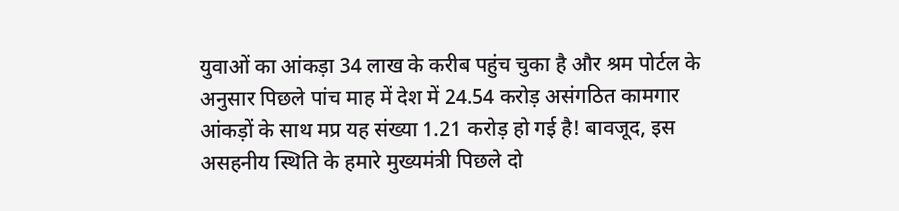युवाओं का आंकड़ा 34 लाख के करीब पहुंच चुका है और श्रम पोर्टल के अनुसार पिछले पांच माह में देश में 24.54 करोड़ असंगठित कामगार आंकड़ों के साथ मप्र यह संख्या 1.21 करोड़ हो गई है! बावजूद, इस असहनीय स्थिति के हमारे मुख्यमंत्री पिछले दो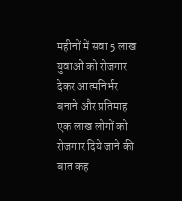महीनों में सवा 5 लाख युवाओं को रोजगार देकर आत्मनिर्भर बनाने और प्रतिमाह एक लाख लोगों को रोजगार दिये जाने की बात कह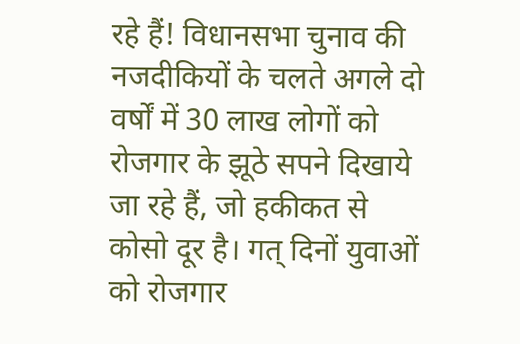रहे हैं! विधानसभा चुनाव की नजदीकियों के चलते अगले दो वर्षों में 30 लाख लोगों को रोजगार के झूठे सपने दिखाये जा रहे हैं, जो हकीकत से कोसो दूर है। गत् दिनों युवाओं को रोजगार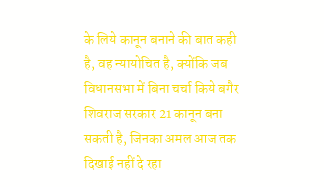के लिये कानून बनाने की बात कही है, वह न्यायोचित है, क्योंकि जब विधानसभा में बिना चर्चा किये बगैर शिवराज सरकार 21 कानून बना सकती है, जिनका अमल आज तक दिखाई नहीं दे रहा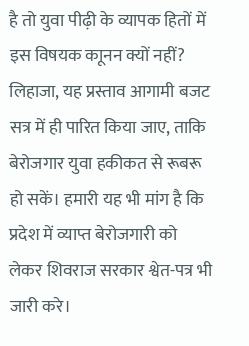है तो युवा पीढ़ी के व्यापक हितों में इस विषयक काूनन क्यों नहीं? लिहाजा, यह प्रस्ताव आगामी बजट सत्र में ही पारित किया जाए, ताकि बेरोजगार युवा हकीकत से रूबरू हो सकें। हमारी यह भी मांग है कि प्रदेश में व्याप्त बेरोजगारी को लेकर शिवराज सरकार श्वेत-पत्र भी जारी करे।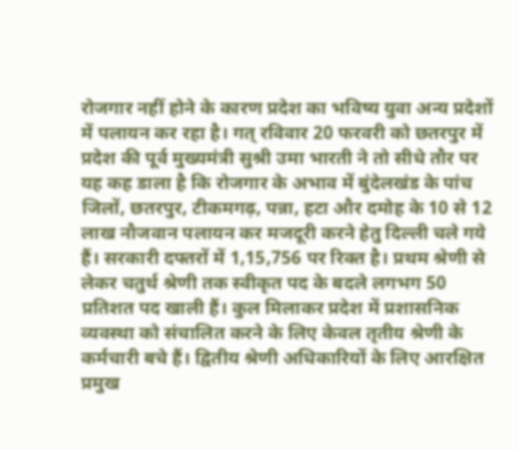रोजगार नहीं होने के कारण प्रदेश का भविष्य युवा अन्य प्रदेशों में पलायन कर रहा है। गत् रविवार 20 फरवरी को छतरपुर में प्रदेश की पूर्व मुख्यमंत्री सुश्री उमा भारती ने तो सीधे तौर पर यह कह डाला है कि रोजगार के अभाव में बुंदेलखंड के पांच जिलों, छतरपुर, टीकमगढ़, पन्ना, हटा और दमोह के 10 से 12 लाख नौजवान पलायन कर मजदूरी करने हेतु दिल्ली चले गये हैं। सरकारी दफ्तरों में 1,15,756 पर रिक्त है। प्रथम श्रेणी से लेकर चतुर्थ श्रेणी तक स्वीकृत पद के बदले लगभग 50 प्रतिशत पद खाली हैं। कुल मिलाकर प्रदेश में प्रशासनिक व्यवस्था को संचालित करने के लिए केवल तृतीय श्रेणी के कर्मचारी बचे हैं। द्वितीय श्रेणी अधिकारियों के लिए आरक्षित प्रमुख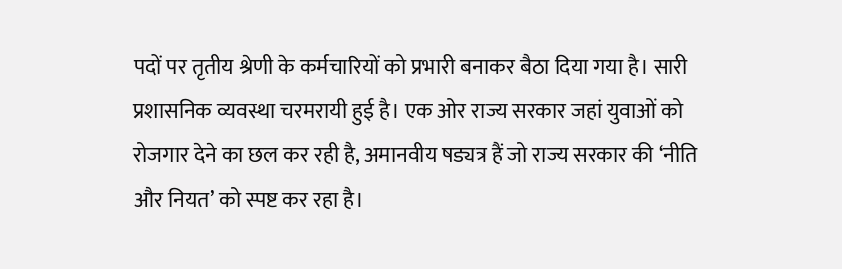पदों पर तृतीय श्रेणी के कर्मचारियों को प्रभारी बनाकर बैठा दिया गया है। सारी प्रशासनिक व्यवस्था चरमरायी हुई है। एक ओर राज्य सरकार जहां युवाओं को रोजगार देने का छल कर रही है, अमानवीय षड्यत्र हैं जो राज्य सरकार की ‘नीति और नियत’ को स्पष्ट कर रहा है।